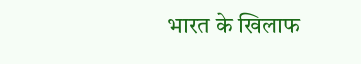भारत के खिलाफ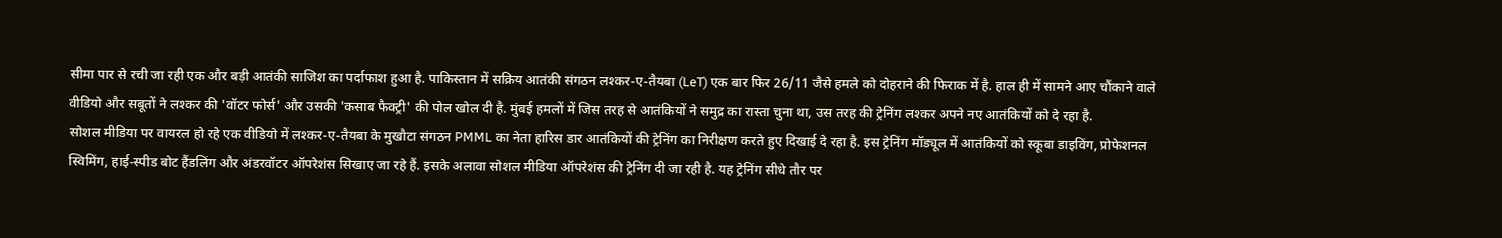सीमा पार से रची जा रही एक और बड़ी आतंकी साजिश का पर्दाफाश हुआ है. पाकिस्तान में सक्रिय आतंकी संगठन लश्कर-ए-तैयबा (LeT) एक बार फिर 26/11 जैसे हमले को दोहराने की फिराक में है. हाल ही में सामने आए चौंकाने वाले वीडियो और सबूतों ने लश्कर की 'वॉटर फोर्स' और उसकी 'कसाब फैक्ट्री' की पोल खोल दी है. मुंबई हमलों में जिस तरह से आतंकियों ने समुद्र का रास्ता चुना था, उस तरह की ट्रेनिंग लश्कर अपने नए आतंकियों को दे रहा है.
सोशल मीडिया पर वायरल हो रहे एक वीडियो में लश्कर-ए-तैयबा के मुखौटा संगठन PMML का नेता हारिस डार आतंकियों की ट्रेनिंग का निरीक्षण करते हुए दिखाई दे रहा है. इस ट्रेनिंग मॉड्यूल में आतंकियों को स्कूबा डाइविंग, प्रोफेशनल स्विमिंग, हाई-स्पीड बोट हैंडलिंग और अंडरवॉटर ऑपरेशंस सिखाए जा रहे हैं. इसके अलावा सोशल मीडिया ऑपरेशंस की ट्रेनिंग दी जा रही है. यह ट्रेनिंग सीधे तौर पर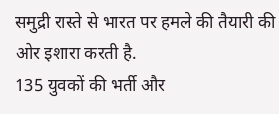समुद्री रास्ते से भारत पर हमले की तैयारी की ओर इशारा करती है.
135 युवकों की भर्ती और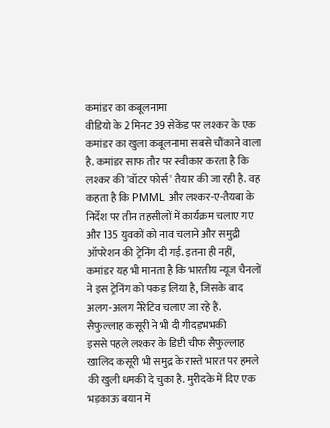कमांडर का कबूलनामा
वीडियो के 2 मिनट 39 सेकेंड पर लश्कर के एक कमांडर का खुला कबूलनामा सबसे चौंकाने वाला है. कमांडर साफ तौर पर स्वीकार करता है कि लश्कर की 'वॉटर फोर्स' तैयार की जा रही है. वह कहता है कि PMML और लश्कर-ए-तैयबा के निर्देश पर तीन तहसीलों में कार्यक्रम चलाए गए और 135 युवकों को नाव चलाने और समुद्री ऑपरेशन की ट्रेनिंग दी गई. इतना ही नहीं, कमांडर यह भी मानता है कि भारतीय न्यूज चैनलों ने इस ट्रेनिंग को पकड़ लिया है, जिसके बाद अलग-अलग नैरेटिव चलाए जा रहे हैं.
सैफुल्लाह कसूरी ने भी दी गीदड़भभकी
इससे पहले लश्कर के डिप्टी चीफ सैफुल्लाह खालिद कसूरी भी समुद्र के रास्ते भारत पर हमले की खुली धमकी दे चुका है. मुरीदके में दिए एक भड़काऊ बयान में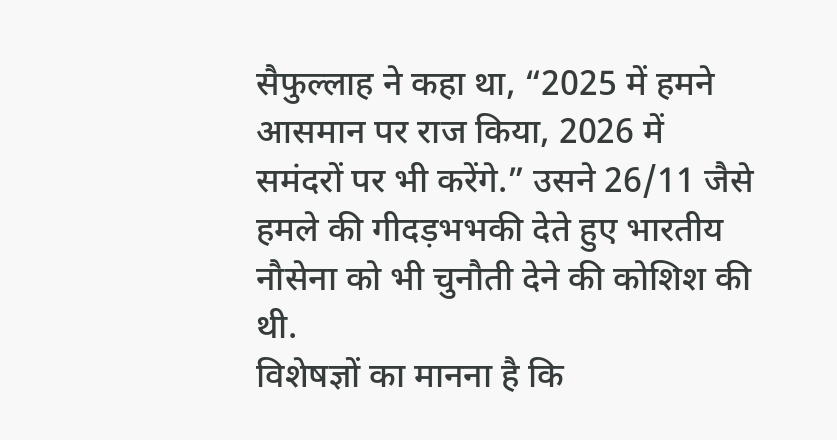सैफुल्लाह ने कहा था, “2025 में हमने आसमान पर राज किया, 2026 में समंदरों पर भी करेंगे.” उसने 26/11 जैसे हमले की गीदड़भभकी देते हुए भारतीय नौसेना को भी चुनौती देने की कोशिश की थी.
विशेषज्ञों का मानना है कि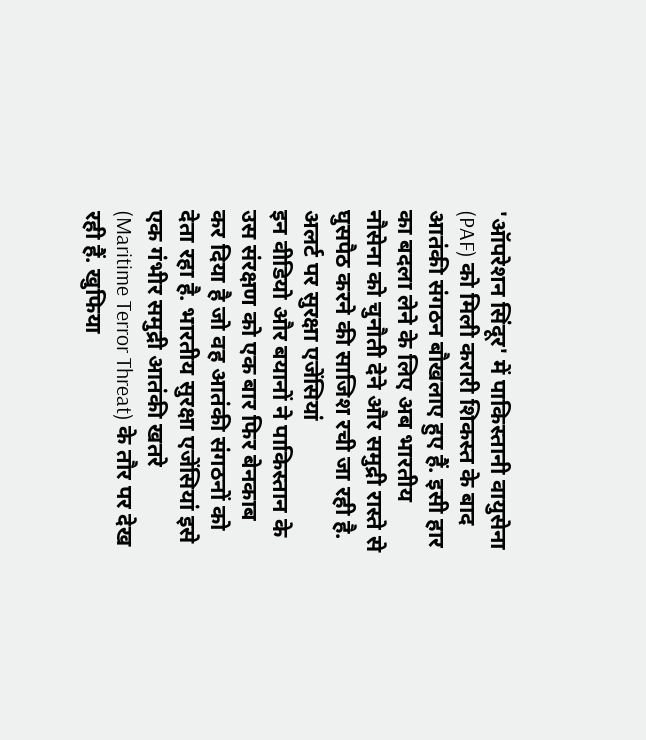'ऑपरेशन सिंदूर' में पाकिस्तानी वायुसेना (PAF) को मिली करारी शिकस्त के बाद आतंकी संगठन बौखलाए हुए हैं. इसी हार का बदला लेने के लिए अब भारतीय नौसेना को चुनौती देने और समुद्री रास्ते से घुसपैठ करने की साजिश रची जा रही है.
अलर्ट पर सुरक्षा एजेंसियां
इन वीडियो और बयानों ने पाकिस्तान के उस संरक्षण को एक बार फिर बेनकाब कर दिया है जो वह आतंकी संगठनों को देता रहा है. भारतीय सुरक्षा एजेंसियां इसे एक गंभीर समुद्री आतंकी खतरे (Maritime Terror Threat) के तौर पर देख रही हैं. खुफिया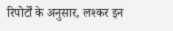रिपोर्टों के अनुसार, लश्कर इन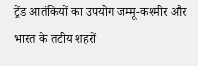ट्रेंड आतंकियों का उपयोग जम्मू-कश्मीर और भारत के तटीय शहरों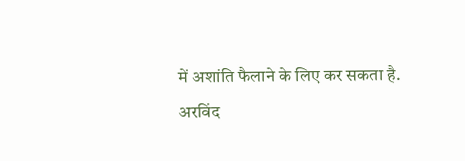में अशांति फैलाने के लिए कर सकता है.
अरविंद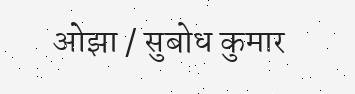ओझा / सुबोध कुमार